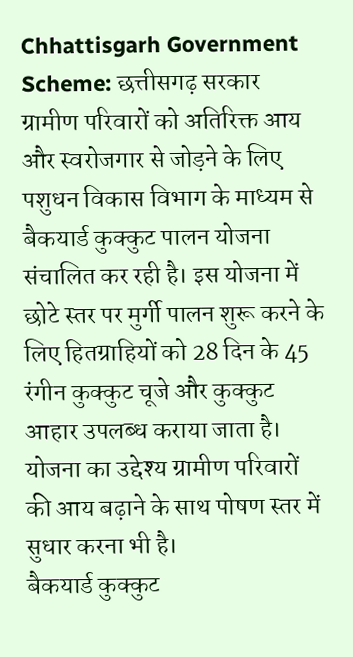Chhattisgarh Government Scheme: छत्तीसगढ़ सरकार ग्रामीण परिवारों को अतिरिक्त आय और स्वरोजगार से जोड़ने के लिए पशुधन विकास विभाग के माध्यम से बैकयार्ड कुक्कुट पालन योजना संचालित कर रही है। इस योजना में छोटे स्तर पर मुर्गी पालन शुरू करने के लिए हितग्राहियों को 28 दिन के 45 रंगीन कुक्कुट चूजे और कुक्कुट आहार उपलब्ध कराया जाता है। योजना का उद्देश्य ग्रामीण परिवारों की आय बढ़ाने के साथ पोषण स्तर में सुधार करना भी है।
बैकयार्ड कुक्कुट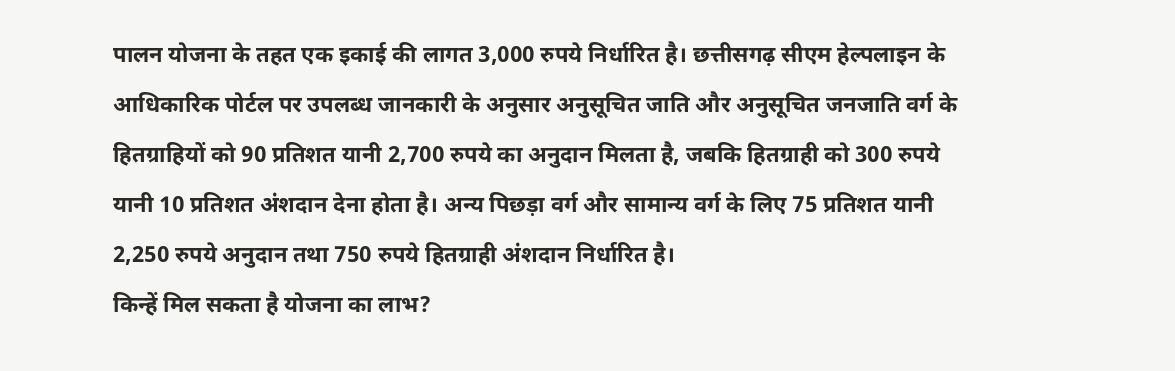पालन योजना के तहत एक इकाई की लागत 3,000 रुपये निर्धारित है। छत्तीसगढ़ सीएम हेल्पलाइन के आधिकारिक पोर्टल पर उपलब्ध जानकारी के अनुसार अनुसूचित जाति और अनुसूचित जनजाति वर्ग के हितग्राहियों को 90 प्रतिशत यानी 2,700 रुपये का अनुदान मिलता है, जबकि हितग्राही को 300 रुपये यानी 10 प्रतिशत अंशदान देना होता है। अन्य पिछड़ा वर्ग और सामान्य वर्ग के लिए 75 प्रतिशत यानी 2,250 रुपये अनुदान तथा 750 रुपये हितग्राही अंशदान निर्धारित है।
किन्हें मिल सकता है योजना का लाभ?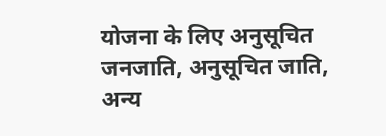योजना के लिए अनुसूचित जनजाति, अनुसूचित जाति, अन्य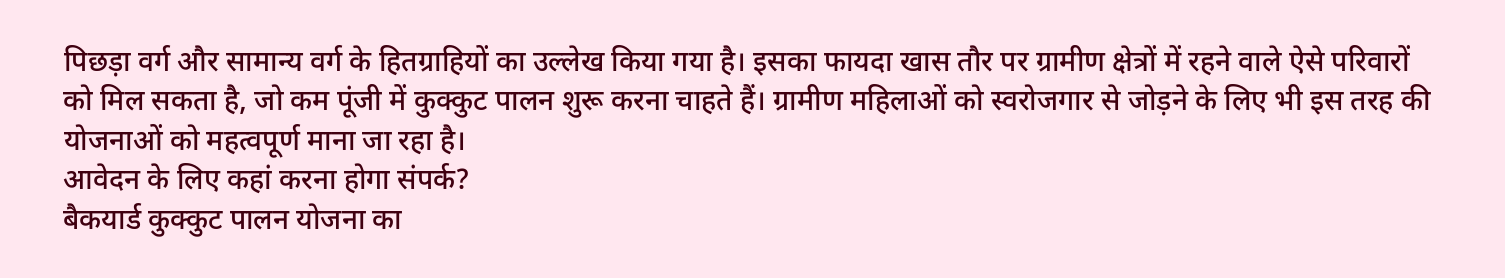पिछड़ा वर्ग और सामान्य वर्ग के हितग्राहियों का उल्लेख किया गया है। इसका फायदा खास तौर पर ग्रामीण क्षेत्रों में रहने वाले ऐसे परिवारों को मिल सकता है, जो कम पूंजी में कुक्कुट पालन शुरू करना चाहते हैं। ग्रामीण महिलाओं को स्वरोजगार से जोड़ने के लिए भी इस तरह की योजनाओं को महत्वपूर्ण माना जा रहा है।
आवेदन के लिए कहां करना होगा संपर्क?
बैकयार्ड कुक्कुट पालन योजना का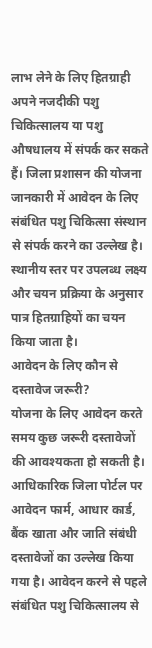लाभ लेने के लिए हितग्राही अपने नजदीकी पशु चिकित्सालय या पशु औषधालय में संपर्क कर सकते हैं। जिला प्रशासन की योजना जानकारी में आवेदन के लिए संबंधित पशु चिकित्सा संस्थान से संपर्क करने का उल्लेख है। स्थानीय स्तर पर उपलब्ध लक्ष्य और चयन प्रक्रिया के अनुसार पात्र हितग्राहियों का चयन किया जाता है।
आवेदन के लिए कौन से दस्तावेज जरूरी?
योजना के लिए आवेदन करते समय कुछ जरूरी दस्तावेजों की आवश्यकता हो सकती है। आधिकारिक जिला पोर्टल पर आवेदन फार्म, आधार कार्ड, बैंक खाता और जाति संबंधी दस्तावेजों का उल्लेख किया गया है। आवेदन करने से पहले संबंधित पशु चिकित्सालय से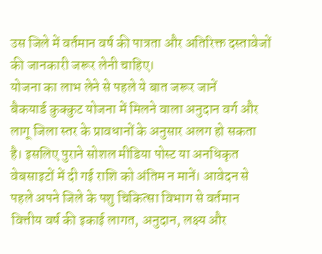उस जिले में वर्तमान वर्ष की पात्रता और अतिरिक्त दस्तावेजों की जानकारी जरूर लेनी चाहिए।
योजना का लाभ लेने से पहले ये बात जरूर जानें
बैकयार्ड कुक्कुट योजना में मिलने वाला अनुदान वर्ग और लागू जिला स्तर के प्रावधानों के अनुसार अलग हो सकता है। इसलिए पुराने सोशल मीडिया पोस्ट या अनधिकृत वेबसाइटों में दी गई राशि को अंतिम न मानें। आवेदन से पहले अपने जिले के पशु चिकित्सा विभाग से वर्तमान वित्तीय वर्ष की इकाई लागत, अनुदान, लक्ष्य और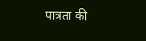पात्रता की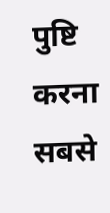पुष्टि करना सबसे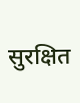सुरक्षित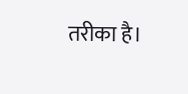तरीका है।